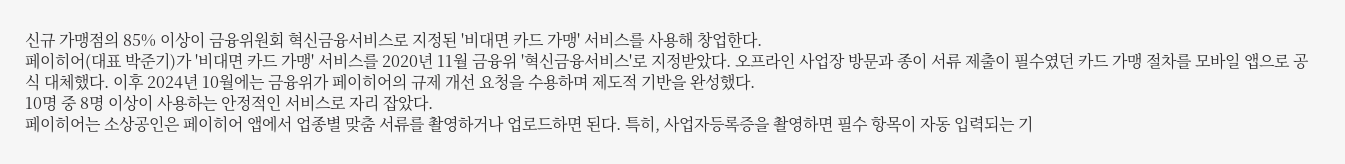신규 가맹점의 85% 이상이 금융위원회 혁신금융서비스로 지정된 '비대면 카드 가맹' 서비스를 사용해 창업한다.
페이히어(대표 박준기)가 '비대면 카드 가맹' 서비스를 2020년 11월 금융위 '혁신금융서비스'로 지정받았다. 오프라인 사업장 방문과 종이 서류 제출이 필수였던 카드 가맹 절차를 모바일 앱으로 공식 대체했다. 이후 2024년 10월에는 금융위가 페이히어의 규제 개선 요청을 수용하며 제도적 기반을 완성했다.
10명 중 8명 이상이 사용하는 안정적인 서비스로 자리 잡았다.
페이히어는 소상공인은 페이히어 앱에서 업종별 맞춤 서류를 촬영하거나 업로드하면 된다. 특히, 사업자등록증을 촬영하면 필수 항목이 자동 입력되는 기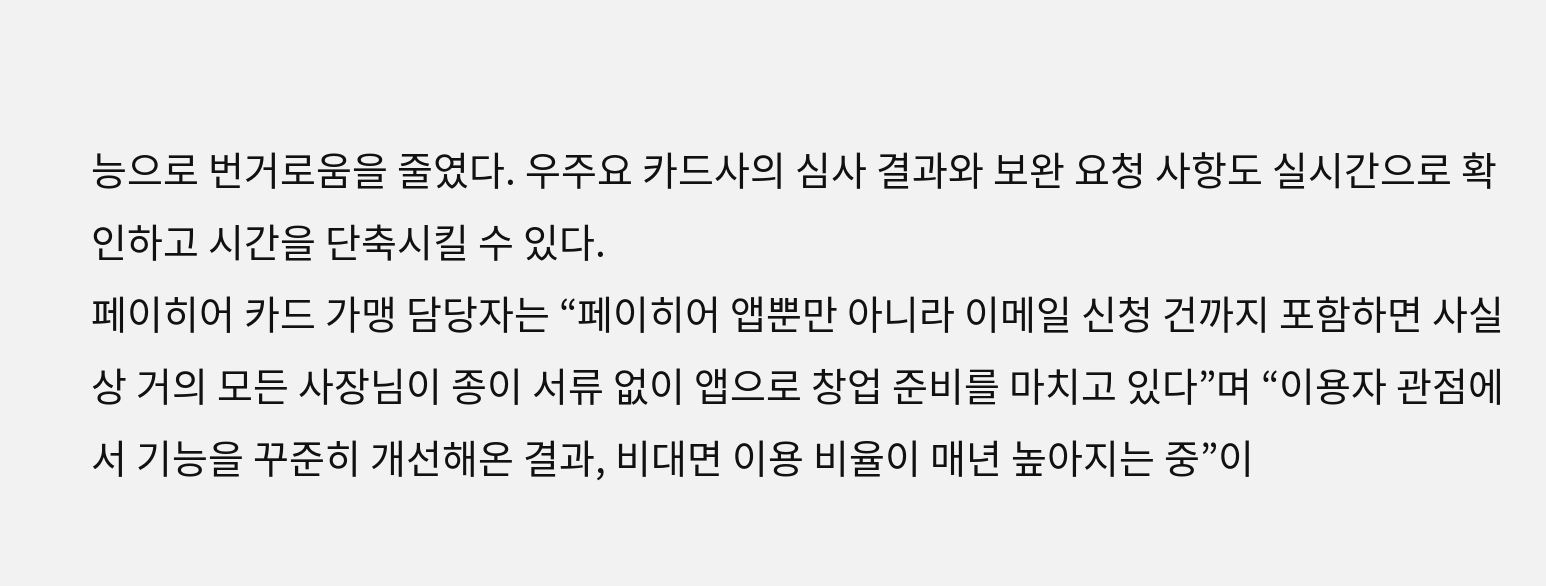능으로 번거로움을 줄였다. 우주요 카드사의 심사 결과와 보완 요청 사항도 실시간으로 확인하고 시간을 단축시킬 수 있다.
페이히어 카드 가맹 담당자는 “페이히어 앱뿐만 아니라 이메일 신청 건까지 포함하면 사실상 거의 모든 사장님이 종이 서류 없이 앱으로 창업 준비를 마치고 있다”며 “이용자 관점에서 기능을 꾸준히 개선해온 결과, 비대면 이용 비율이 매년 높아지는 중”이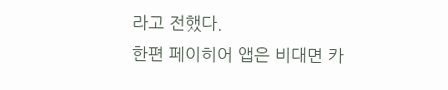라고 전했다.
한편 페이히어 앱은 비대면 카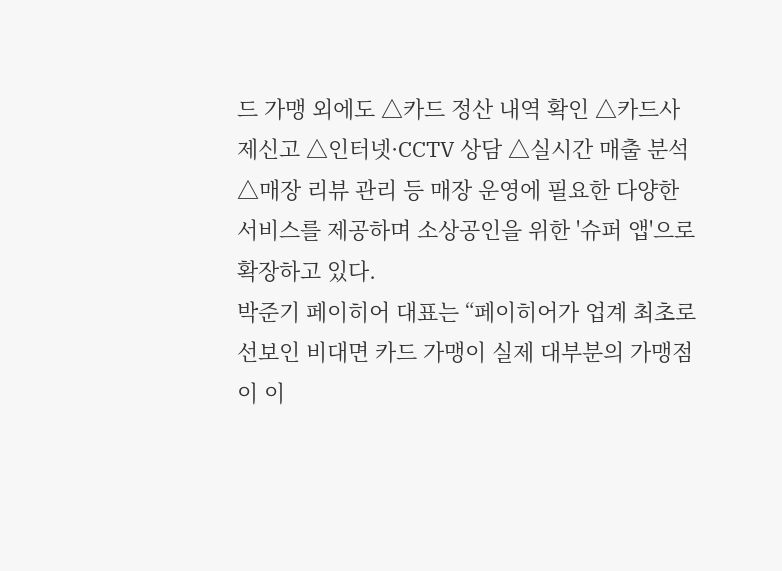드 가맹 외에도 △카드 정산 내역 확인 △카드사 제신고 △인터넷·CCTV 상담 △실시간 매출 분석 △매장 리뷰 관리 등 매장 운영에 필요한 다양한 서비스를 제공하며 소상공인을 위한 '슈퍼 앱'으로 확장하고 있다.
박준기 페이히어 대표는 “페이히어가 업계 최초로 선보인 비대면 카드 가맹이 실제 대부분의 가맹점이 이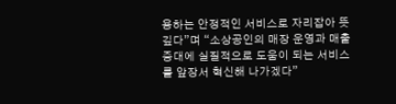용하는 안정적인 서비스로 자리잡아 뜻깊다”며 “소상공인의 매장 운영과 매출 증대에 실질적으로 도움이 되는 서비스를 앞장서 혁신해 나가겠다”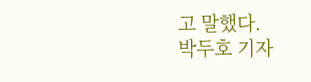고 말했다.
박두호 기자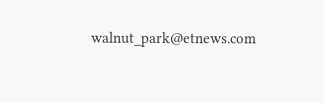walnut_park@etnews.com